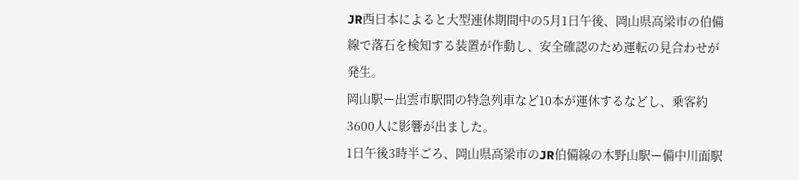JR西日本によると大型連休期間中の5月1日午後、岡山県高梁市の伯備線で落石を検知する装置が作動し、安全確認のため運転の見合わせが発生。
岡山駅ー出雲市駅間の特急列車など10本が運休するなどし、乗客約3600人に影響が出ました。
1日午後3時半ごろ、岡山県高梁市のJR伯備線の木野山駅ー備中川面駅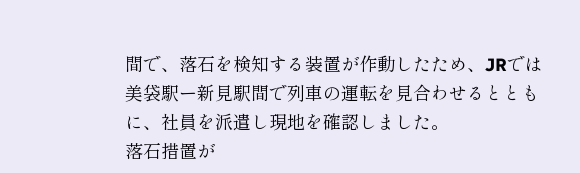間で、落石を検知する装置が作動したため、JRでは美袋駅ー新見駅間で列車の運転を見合わせるとともに、社員を派遣し現地を確認しました。
落石措置が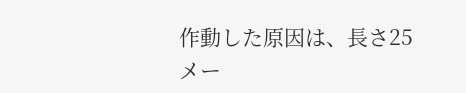作動した原因は、長さ25メー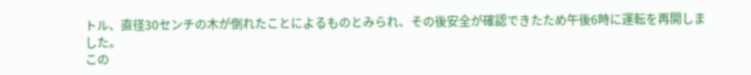トル、直径30センチの木が倒れたことによるものとみられ、その後安全が確認できたため午後6時に運転を再開しました。
この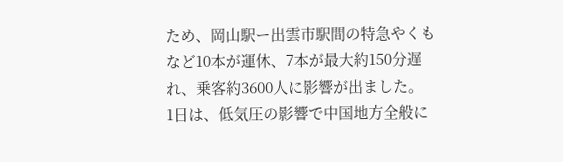ため、岡山駅ー出雲市駅間の特急やくもなど10本が運休、7本が最大約150分遅れ、乗客約3600人に影響が出ました。
1日は、低気圧の影響で中国地方全般に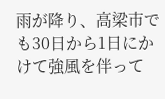雨が降り、高梁市でも30日から1日にかけて強風を伴って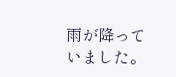雨が降っていました。